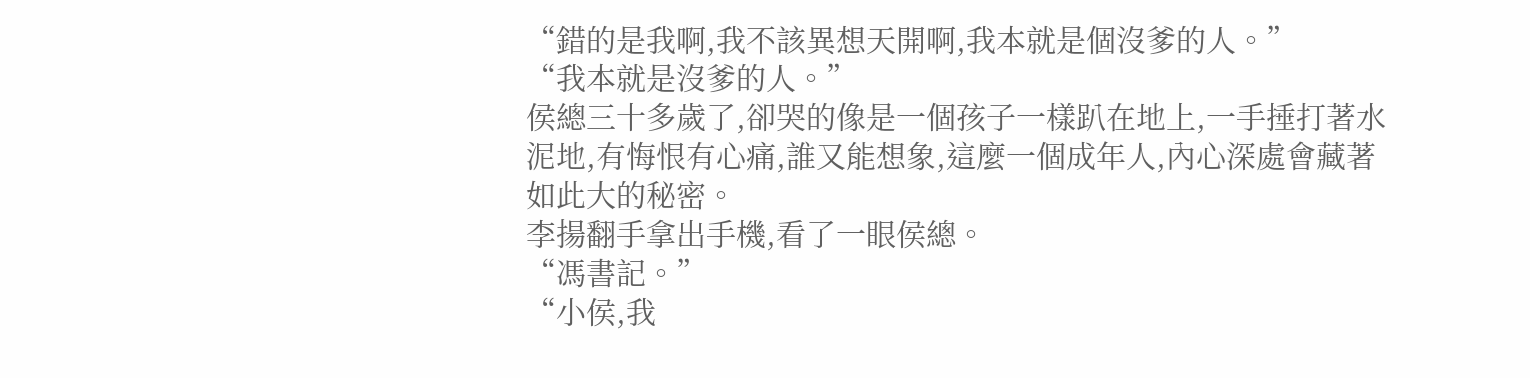“錯的是我啊,我不該異想天開啊,我本就是個沒爹的人。”
“我本就是沒爹的人。”
侯總三十多歲了,卻哭的像是一個孩子一樣趴在地上,一手捶打著水泥地,有悔恨有心痛,誰又能想象,這麼一個成年人,內心深處會藏著如此大的秘密。
李揚翻手拿出手機,看了一眼侯總。
“馮書記。”
“小侯,我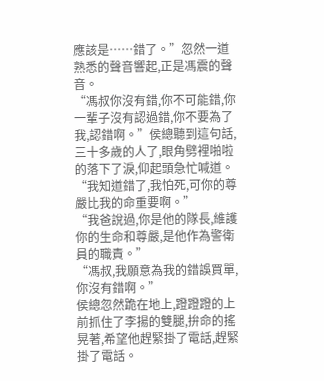應該是……錯了。”忽然一道熟悉的聲音響起,正是馮震的聲音。
“馮叔你沒有錯,你不可能錯,你一輩子沒有認過錯,你不要為了我,認錯啊。”侯總聽到這句話,三十多歲的人了,眼角劈裡啪啦的落下了淚,仰起頭急忙喊道。
“我知道錯了,我怕死,可你的尊嚴比我的命重要啊。”
“我爸說過,你是他的隊長,維護你的生命和尊嚴,是他作為警衛員的職責。”
“馮叔,我願意為我的錯誤買單,你沒有錯啊。”
侯總忽然跪在地上,蹬蹬蹬的上前抓住了李揚的雙腿,拚命的搖晃著,希望他趕緊掛了電話,趕緊掛了電話。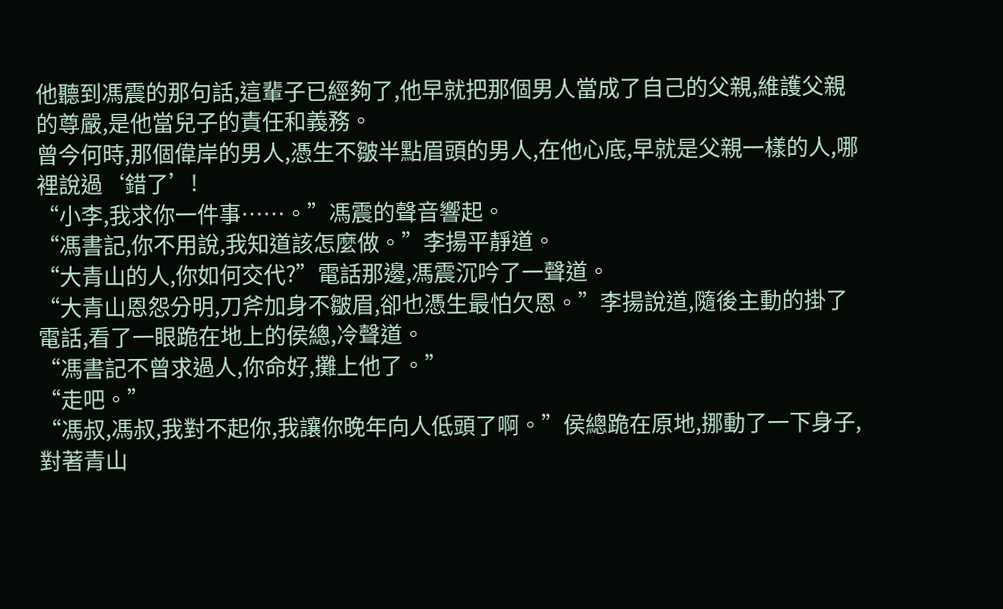他聽到馮震的那句話,這輩子已經夠了,他早就把那個男人當成了自己的父親,維護父親的尊嚴,是他當兒子的責任和義務。
曾今何時,那個偉岸的男人,憑生不皺半點眉頭的男人,在他心底,早就是父親一樣的人,哪裡說過‘錯了’!
“小李,我求你一件事……。”馮震的聲音響起。
“馮書記,你不用說,我知道該怎麼做。”李揚平靜道。
“大青山的人,你如何交代?”電話那邊,馮震沉吟了一聲道。
“大青山恩怨分明,刀斧加身不皺眉,卻也憑生最怕欠恩。”李揚說道,隨後主動的掛了電話,看了一眼跪在地上的侯總,冷聲道。
“馮書記不曾求過人,你命好,攤上他了。”
“走吧。”
“馮叔,馮叔,我對不起你,我讓你晚年向人低頭了啊。”侯總跪在原地,挪動了一下身子,對著青山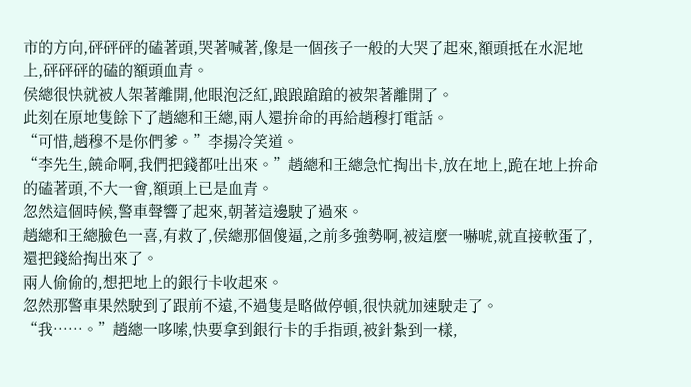市的方向,砰砰砰的磕著頭,哭著喊著,像是一個孩子一般的大哭了起來,額頭抵在水泥地上,砰砰砰的磕的額頭血青。
侯總很快就被人架著離開,他眼泡泛紅,踉踉蹌蹌的被架著離開了。
此刻在原地隻餘下了趙總和王總,兩人還拚命的再給趙穆打電話。
“可惜,趙穆不是你們爹。”李揚冷笑道。
“李先生,饒命啊,我們把錢都吐出來。”趙總和王總急忙掏出卡,放在地上,跪在地上拚命的磕著頭,不大一會,額頭上已是血青。
忽然這個時候,警車聲響了起來,朝著這邊駛了過來。
趙總和王總臉色一喜,有救了,侯總那個傻逼,之前多強勢啊,被這麼一嚇唬,就直接軟蛋了,還把錢給掏出來了。
兩人偷偷的,想把地上的銀行卡收起來。
忽然那警車果然駛到了跟前不遠,不過隻是略做停頓,很快就加速駛走了。
“我……。”趙總一哆嗦,快要拿到銀行卡的手指頭,被針紮到一樣,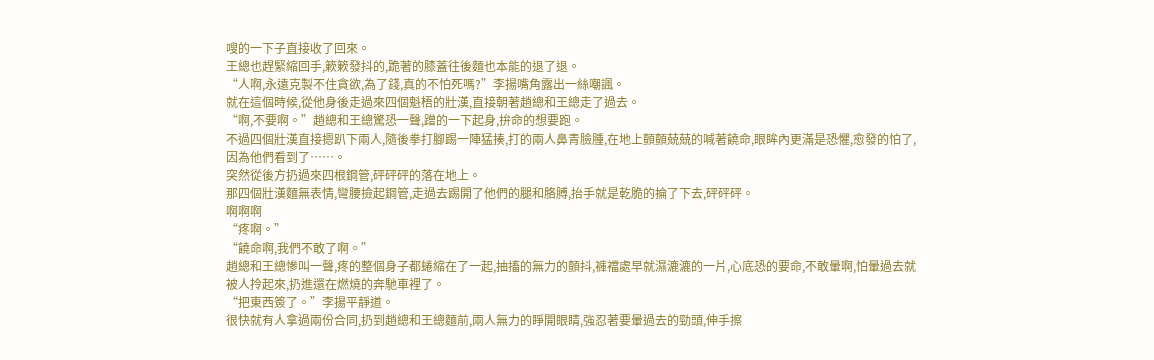嗖的一下子直接收了回來。
王總也趕緊縮回手,簌簌發抖的,跪著的膝蓋往後麵也本能的退了退。
“人啊,永遠克製不住貪欲,為了錢,真的不怕死嗎?”李揚嘴角露出一絲嘲諷。
就在這個時候,從他身後走過來四個魁梧的壯漢,直接朝著趙總和王總走了過去。
“啊,不要啊。”趙總和王總驚恐一聲,蹭的一下起身,拚命的想要跑。
不過四個壯漢直接摁趴下兩人,隨後拳打腳踢一陣猛揍,打的兩人鼻青臉腫,在地上顫顫兢兢的喊著饒命,眼眸內更滿是恐懼,愈發的怕了,因為他們看到了……。
突然從後方扔過來四根鋼管,砰砰砰的落在地上。
那四個壯漢麵無表情,彎腰撿起鋼管,走過去踢開了他們的腿和胳膊,抬手就是乾脆的掄了下去,砰砰砰。
啊啊啊
“疼啊。”
“饒命啊,我們不敢了啊。”
趙總和王總慘叫一聲,疼的整個身子都蜷縮在了一起,抽搐的無力的顫抖,褲襠處早就濕漉漉的一片,心底恐的要命,不敢暈啊,怕暈過去就被人拎起來,扔進還在燃燒的奔馳車裡了。
“把東西簽了。”李揚平靜道。
很快就有人拿過兩份合同,扔到趙總和王總麵前,兩人無力的睜開眼睛,強忍著要暈過去的勁頭,伸手擦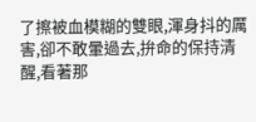了擦被血模糊的雙眼,渾身抖的厲害,卻不敢暈過去,拚命的保持清醒,看著那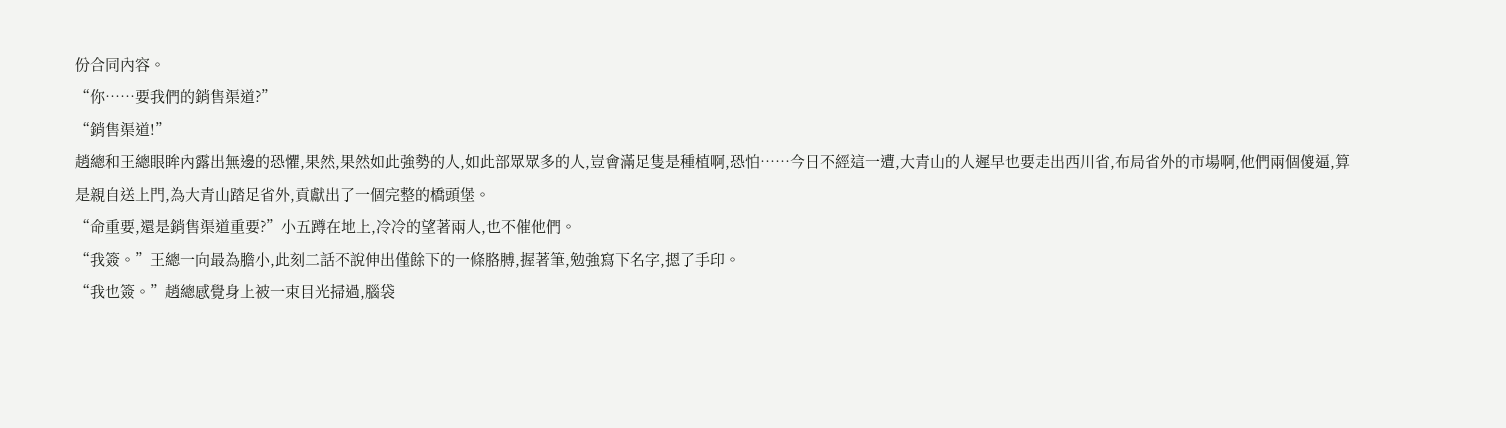份合同內容。
“你……要我們的銷售渠道?”
“銷售渠道!”
趙總和王總眼眸內露出無邊的恐懼,果然,果然如此強勢的人,如此部眾眾多的人,豈會滿足隻是種植啊,恐怕……今日不經這一遭,大青山的人遲早也要走出西川省,布局省外的市場啊,他們兩個傻逼,算是親自送上門,為大青山踏足省外,貢獻出了一個完整的橋頭堡。
“命重要,還是銷售渠道重要?”小五蹲在地上,冷冷的望著兩人,也不催他們。
“我簽。”王總一向最為膽小,此刻二話不說伸出僅餘下的一條胳膊,握著筆,勉強寫下名字,摁了手印。
“我也簽。”趙總感覺身上被一束目光掃過,腦袋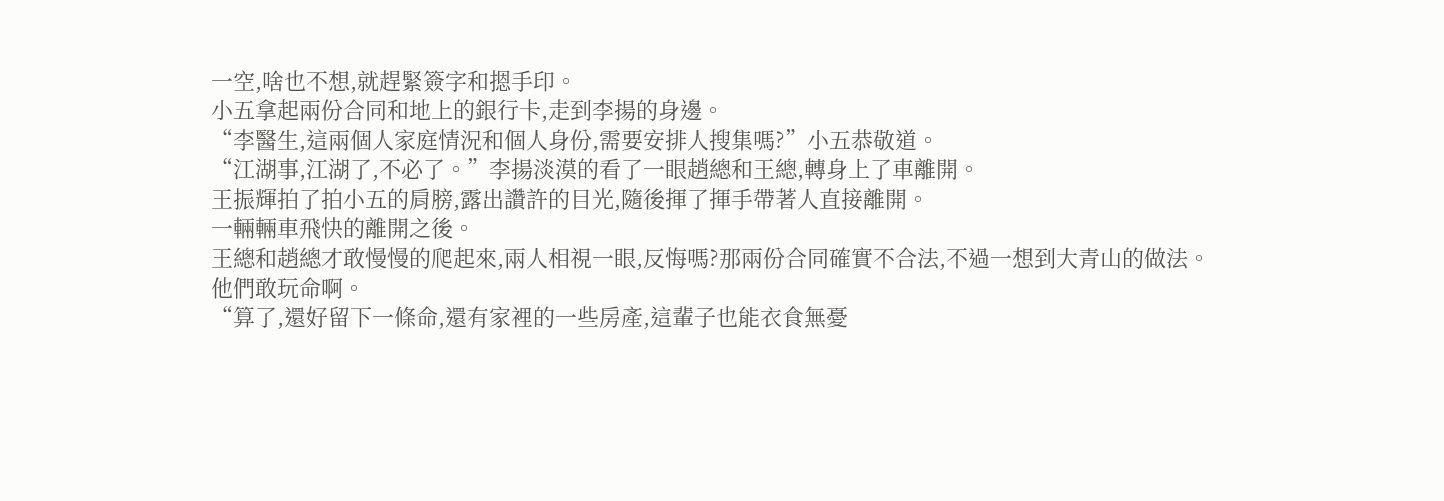一空,啥也不想,就趕緊簽字和摁手印。
小五拿起兩份合同和地上的銀行卡,走到李揚的身邊。
“李醫生,這兩個人家庭情況和個人身份,需要安排人搜集嗎?”小五恭敬道。
“江湖事,江湖了,不必了。”李揚淡漠的看了一眼趙總和王總,轉身上了車離開。
王振輝拍了拍小五的肩膀,露出讚許的目光,隨後揮了揮手帶著人直接離開。
一輛輛車飛快的離開之後。
王總和趙總才敢慢慢的爬起來,兩人相視一眼,反悔嗎?那兩份合同確實不合法,不過一想到大青山的做法。
他們敢玩命啊。
“算了,還好留下一條命,還有家裡的一些房產,這輩子也能衣食無憂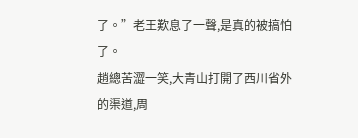了。”老王歎息了一聲,是真的被搞怕了。
趙總苦澀一笑,大青山打開了西川省外的渠道,周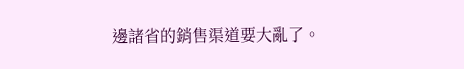邊諸省的銷售渠道要大亂了。